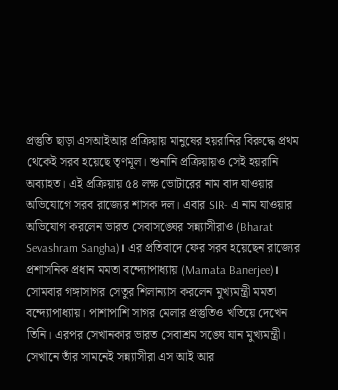প্রস্তুতি ছাড়া এসআইআর প্রক্রিয়ায় মানুষের হয়রানির বিরুদ্ধে প্রথম থেকেই সরব হয়েছে তৃণমূল। শুনানি প্রক্রিয়ায়ও সেই হয়রানি অব্যাহত। এই প্রক্রিয়ায় ৫৪ লক্ষ ভোটারের নাম বাদ যাওয়ার অভিযোগে সরব রাজ্যের শাসক দল। এবার SIR- এ নাম যাওয়ার অভিযোগ করলেন ভারত সেবাসঙ্ঘের সন্ন্যাসীরাও (Bharat Sevashram Sangha)। এর প্রতিবাদে ফের সরব হয়েছেন রাজ্যের প্রশাসনিক প্রধান মমতা বন্দ্যোপাধ্যায় (Mamata Banerjee)।
সোমবার গঙ্গাসাগর সেতুর শিলান্যাস করলেন মুখ্যমন্ত্রী মমতা বন্দ্যোপাধ্যায়। পাশাপাশি সাগর মেলার প্রস্তুতিও খতিয়ে দেখেন তিনি। এরপর সেখানকার ভারত সেবাশ্রম সঙ্ঘে যান মুখ্যমন্ত্রী। সেখানে তাঁর সামনেই সন্ন্যাসীরা এস আই আর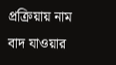প্রক্রিয়ায় নাম বাদ যাওয়ার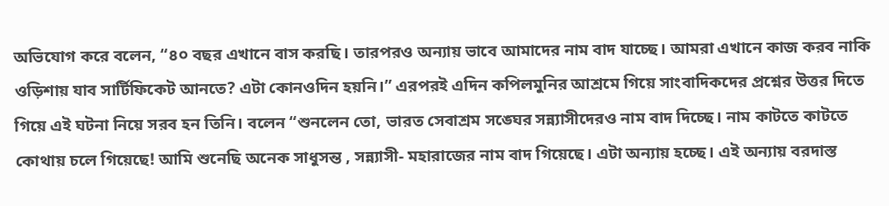অভিযোগ করে বলেন, “৪০ বছর এখানে বাস করছি। তারপরও অন্যায় ভাবে আমাদের নাম বাদ যাচ্ছে। আমরা এখানে কাজ করব নাকি ওড়িশায় যাব সার্টিফিকেট আনতে? এটা কোনওদিন হয়নি।” এরপরই এদিন কপিলমুনির আশ্রমে গিয়ে সাংবাদিকদের প্রশ্নের উত্তর দিতে গিয়ে এই ঘটনা নিয়ে সরব হন তিনি। বলেন “শুনলেন তো, ভারত সেবাশ্রম সঙ্ঘের সন্ন্যাসীদেরও নাম বাদ দিচ্ছে। নাম কাটতে কাটতে কোথায় চলে গিয়েছে! আমি শুনেছি অনেক সাধুসন্ত , সন্ন্যাসী- মহারাজের নাম বাদ গিয়েছে। এটা অন্যায় হচ্ছে। এই অন্যায় বরদাস্ত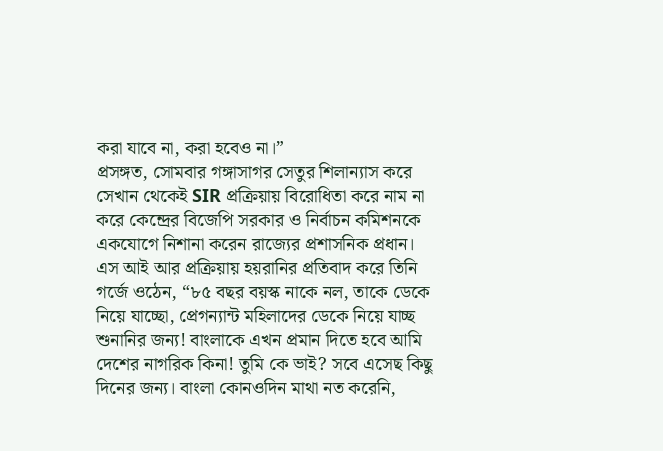করা যাবে না, করা হবেও না।”
প্রসঙ্গত, সোমবার গঙ্গাসাগর সেতুর শিলান্যাস করে সেখান থেকেই SIR প্রক্রিয়ায় বিরোধিতা করে নাম না করে কেন্দ্রের বিজেপি সরকার ও নির্বাচন কমিশনকে একযোগে নিশানা করেন রাজ্যের প্রশাসনিক প্রধান। এস আই আর প্রক্রিয়ায় হয়রানির প্রতিবাদ করে তিনি গর্জে ওঠেন, “৮৫ বছর বয়স্ক নাকে নল, তাকে ডেকে নিয়ে যাচ্ছো, প্রেগন্যান্ট মহিলাদের ডেকে নিয়ে যাচ্ছ শুনানির জন্য! বাংলাকে এখন প্রমান দিতে হবে আমি দেশের নাগরিক কিনা! তুমি কে ভাই? সবে এসেছ কিছু দিনের জন্য। বাংলা কোনওদিন মাথা নত করেনি,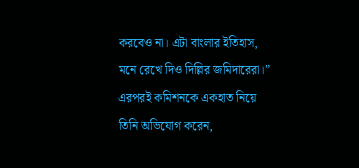করবেও না। এটা বাংলার ইতিহাস, মনে রেখে দিও দিল্লির জমিদারেরা।” এরপরই কমিশনকে একহাত নিয়ে তিনি অভিযোগ করেন,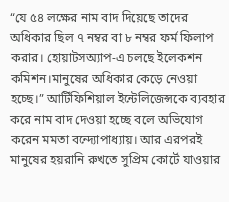“যে ৫৪ লক্ষের নাম বাদ দিয়েছে তাদের অধিকার ছিল ৭ নম্বর বা ৮ নম্বর ফর্ম ফিলাপ করার। হোয়াটসঅ্যাপ-এ চলছে ইলেকশন কমিশন।মানুষের অধিকার কেড়ে নেওয়া হচ্ছে।” আর্টিফিশিয়াল ইন্টেলিজেন্সকে ব্যবহার করে নাম বাদ দেওয়া হচ্ছে বলে অভিযোগ করেন মমতা বন্দ্যোপাধ্যায়। আর এরপরই মানুষের হয়রানি রুখতে সুপ্রিম কোর্টে যাওয়ার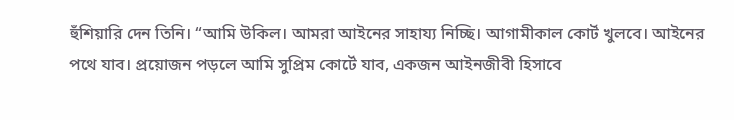হুঁশিয়ারি দেন তিনি। “আমি উকিল। আমরা আইনের সাহায্য নিচ্ছি। আগামীকাল কোর্ট খুলবে। আইনের পথে যাব। প্রয়োজন পড়লে আমি সুপ্রিম কোর্টে যাব, একজন আইনজীবী হিসাবে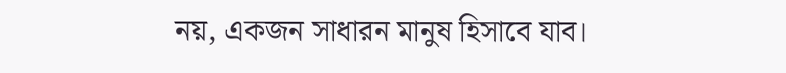নয়, একজন সাধারন মানুষ হিসাবে যাব।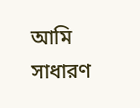আমি সাধারণ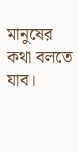মানুষের কথা বলতে যাব।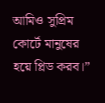আমিও সুপ্রিম কোর্টে মানুষের হয়ে প্লিড করব।”